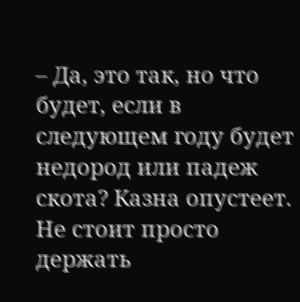– Да, это так, но что будет, если в следующем году будет недород или падеж скота? Казна опустеет. Не стоит просто держать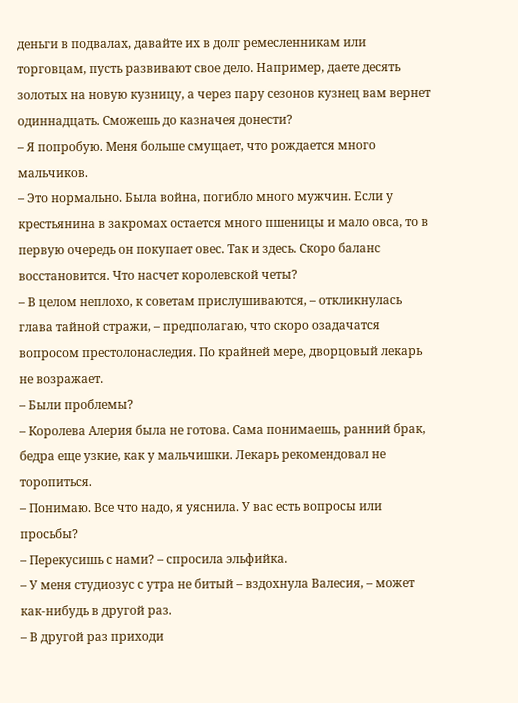деньги в подвалах, давайте их в долг ремесленникам или торговцам, пусть развивают свое дело. Например, даете десять золотых на новую кузницу, а через пару сезонов кузнец вам вернет одиннадцать. Сможешь до казначея донести?
– Я попробую. Меня больше смущает, что рождается много мальчиков.
– Это нормально. Была война, погибло много мужчин. Если у крестьянина в закромах остается много пшеницы и мало овса, то в первую очередь он покупает овес. Так и здесь. Скоро баланс восстановится. Что насчет королевской четы?
– В целом неплохо, к советам прислушиваются, – откликнулась глава тайной стражи, – предполагаю, что скоро озадачатся вопросом престолонаследия. По крайней мере, дворцовый лекарь не возражает.
– Были проблемы?
– Королева Алерия была не готова. Сама понимаешь, ранний брак, бедра еще узкие, как у мальчишки. Лекарь рекомендовал не торопиться.
– Понимаю. Все что надо, я уяснила. У вас есть вопросы или просьбы?
– Перекусишь с нами? – спросила эльфийка.
– У меня студиозус с утра не битый – вздохнула Валесия, – может как-нибудь в другой раз.
– В другой раз приходи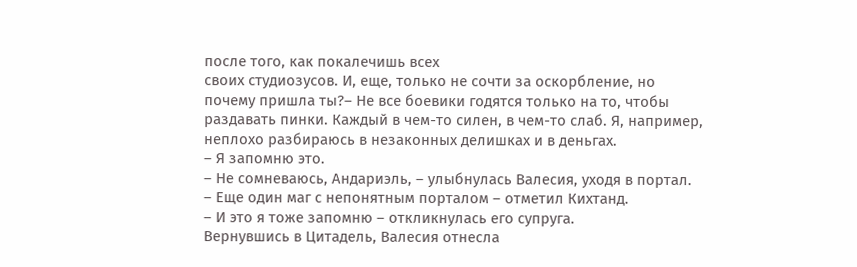после того, как покалечишь всех
своих студиозусов. И, еще, только не сочти за оскорбление, но почему пришла ты?– Не все боевики годятся только на то, чтобы раздавать пинки. Каждый в чем-то силен, в чем-то слаб. Я, например, неплохо разбираюсь в незаконных делишках и в деньгах.
– Я запомню это.
– Не сомневаюсь, Андариэль, – улыбнулась Валесия, уходя в портал.
– Еще один маг с непонятным порталом – отметил Кихтанд.
– И это я тоже запомню – откликнулась его супруга.
Вернувшись в Цитадель, Валесия отнесла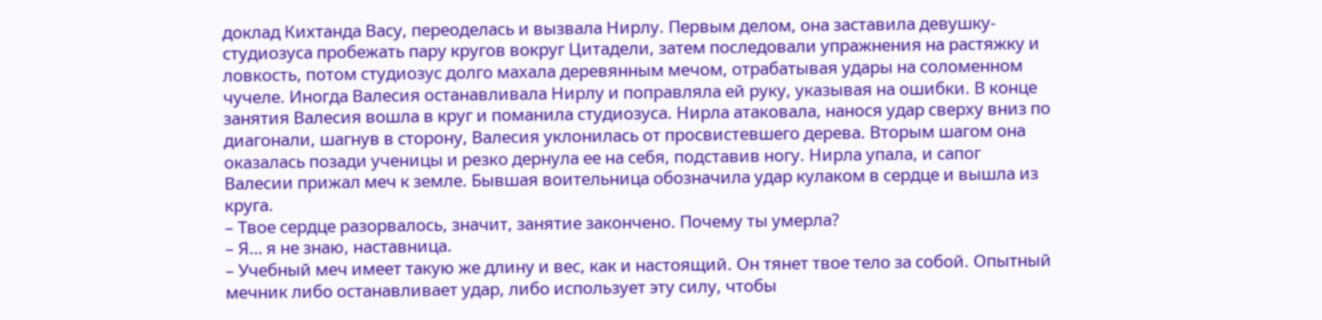доклад Кихтанда Васу, переоделась и вызвала Нирлу. Первым делом, она заставила девушку-студиозуса пробежать пару кругов вокруг Цитадели, затем последовали упражнения на растяжку и ловкость, потом студиозус долго махала деревянным мечом, отрабатывая удары на соломенном чучеле. Иногда Валесия останавливала Нирлу и поправляла ей руку, указывая на ошибки. В конце занятия Валесия вошла в круг и поманила студиозуса. Нирла атаковала, нанося удар сверху вниз по диагонали, шагнув в сторону, Валесия уклонилась от просвистевшего дерева. Вторым шагом она оказалась позади ученицы и резко дернула ее на себя, подставив ногу. Нирла упала, и сапог Валесии прижал меч к земле. Бывшая воительница обозначила удар кулаком в сердце и вышла из круга.
– Твое сердце разорвалось, значит, занятие закончено. Почему ты умерла?
– Я… я не знаю, наставница.
– Учебный меч имеет такую же длину и вес, как и настоящий. Он тянет твое тело за собой. Опытный мечник либо останавливает удар, либо использует эту силу, чтобы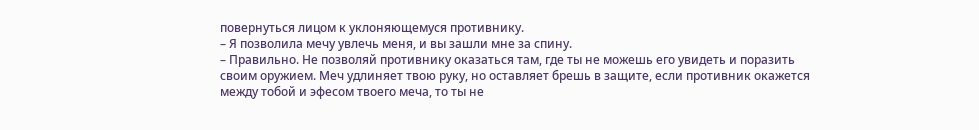повернуться лицом к уклоняющемуся противнику.
– Я позволила мечу увлечь меня, и вы зашли мне за спину.
– Правильно. Не позволяй противнику оказаться там, где ты не можешь его увидеть и поразить своим оружием. Меч удлиняет твою руку, но оставляет брешь в защите, если противник окажется между тобой и эфесом твоего меча, то ты не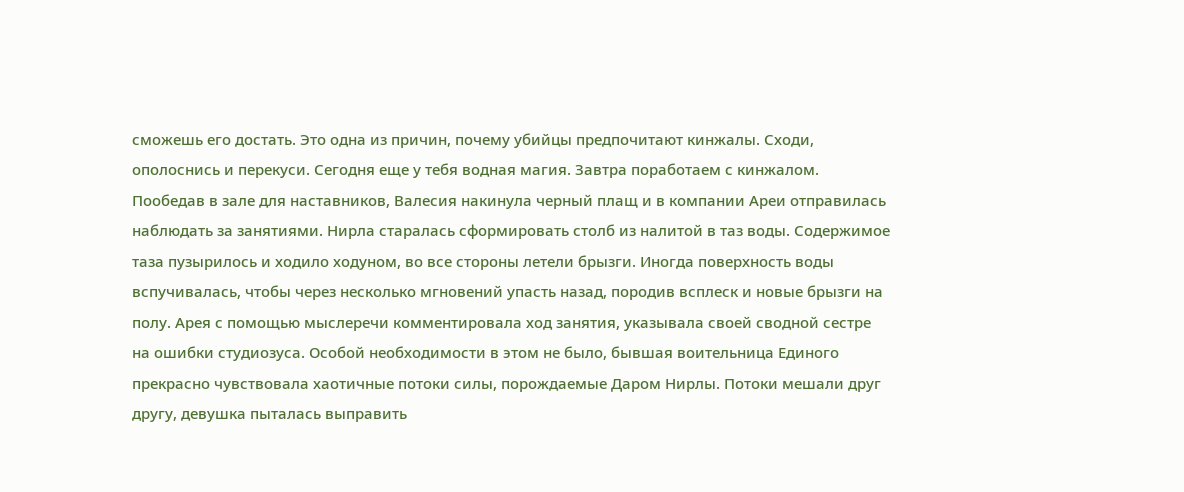сможешь его достать. Это одна из причин, почему убийцы предпочитают кинжалы. Сходи, ополоснись и перекуси. Сегодня еще у тебя водная магия. Завтра поработаем с кинжалом.
Пообедав в зале для наставников, Валесия накинула черный плащ и в компании Ареи отправилась наблюдать за занятиями. Нирла старалась сформировать столб из налитой в таз воды. Содержимое таза пузырилось и ходило ходуном, во все стороны летели брызги. Иногда поверхность воды вспучивалась, чтобы через несколько мгновений упасть назад, породив всплеск и новые брызги на полу. Арея с помощью мыслеречи комментировала ход занятия, указывала своей сводной сестре на ошибки студиозуса. Особой необходимости в этом не было, бывшая воительница Единого прекрасно чувствовала хаотичные потоки силы, порождаемые Даром Нирлы. Потоки мешали друг другу, девушка пыталась выправить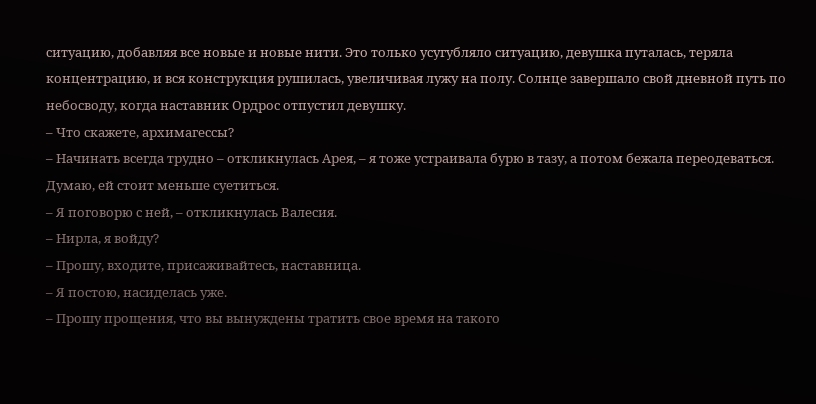ситуацию, добавляя все новые и новые нити. Это только усугубляло ситуацию, девушка путалась, теряла концентрацию, и вся конструкция рушилась, увеличивая лужу на полу. Солнце завершало свой дневной путь по небосводу, когда наставник Ордрос отпустил девушку.
– Что скажете, архимагессы?
– Начинать всегда трудно – откликнулась Арея, – я тоже устраивала бурю в тазу, а потом бежала переодеваться. Думаю, ей стоит меньше суетиться.
– Я поговорю с ней, – откликнулась Валесия.
– Нирла, я войду?
– Прошу, входите, присаживайтесь, наставница.
– Я постою, насиделась уже.
– Прошу прощения, что вы вынуждены тратить свое время на такого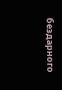бездарного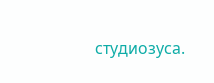студиозуса.